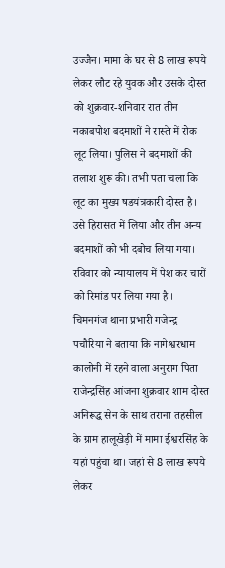उज्जैन। मामा के घर से 8 लाख रूपये लेकर लौट रहे युवक और उसके दोस्त को शुक्रवार-शनिवार रात तीन नकाबपोश बदमाशों ने रास्ते में रोक लूट लिया। पुलिस ने बदमाशों की तलाश शुरू की। तभी पता चला कि लूट का मुख्य षडयंत्रकारी दोस्त है। उसे हिरासत में लिया और तीन अन्य बदमाशों को भी दबोच लिया गया। रविवार को न्यायालय में पेश कर चारों को रिमांड पर लिया गया है। चिमनगंज थाना प्रभारी गजेन्द्र पचौरिया ने बताया कि नागेश्वरधाम कालोनी में रहने वाला अनुराग पिता राजेन्द्रसिंह आंजना शुक्रवार शाम दोस्त अनिरूद्ध सेन के साथ तराना तहसील के ग्राम हालूखेड़ी में मामा ईश्वरसिंह के यहां पहुंचा था। जहां से 8 लाख रूपये लेकर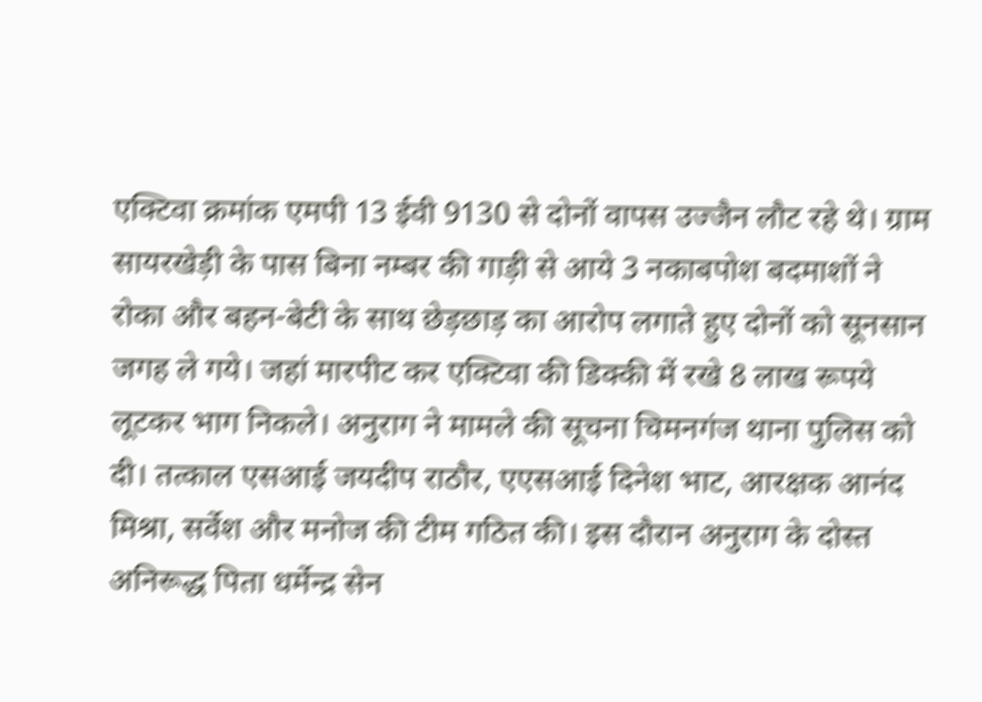एक्टिवा क्रमांक एमपी 13 ईवी 9130 से दोनों वापस उज्जैन लौट रहे थे। ग्राम सायरखेड़ी के पास बिना नम्बर की गाड़ी से आये 3 नकाबपोश बदमाशों ने रोका और बहन-बेटी के साथ छेड़छाड़ का आरोप लगाते हुए दोनों को सूनसान जगह ले गये। जहां मारपीट कर एक्टिवा की डिक्की में रखे 8 लाख रूपये लूटकर भाग निकले। अनुराग ने मामले की सूचना चिमनगंज थाना पुलिस को दी। तत्काल एसआई जयदीप राठौर, एएसआई दिनेश भाट, आरक्षक आनंद मिश्रा, सर्वेश और मनोज की टीम गठित की। इस दौरान अनुराग के दोस्त अनिरूद्ध पिता धर्मेन्द्र सेन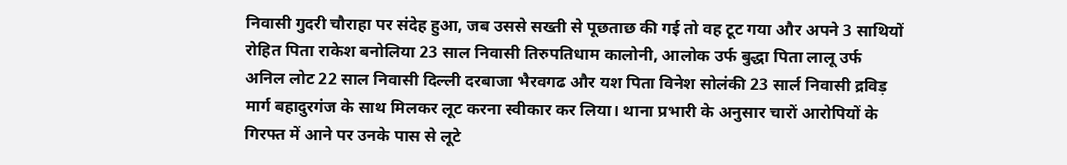निवासी गुदरी चौराहा पर संदेह हुआ, जब उससे सख्ती से पूछताछ की गई तो वह टूट गया और अपने 3 साथियों रोहित पिता राकेश बनोलिया 23 साल निवासी तिरुपतिधाम कालोनी, आलोक उर्फ बुद्धा पिता लालू उर्फ अनिल लोट 22 साल निवासी दिल्ली दरबाजा भैरवगढ और यश पिता विनेश सोलंकी 23 सार्ल निवासी द्रविड़ मार्ग बहादुरगंज के साथ मिलकर लूट करना स्वीकार कर लिया। थाना प्रभारी के अनुसार चारों आरोपियों के गिरफ्त में आने पर उनके पास से लूटे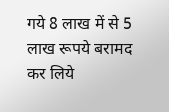गये 8 लाख में से 5 लाख रूपये बरामद कर लिये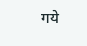गये